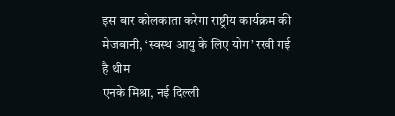इस बार कोलकाता करेगा राष्ट्रीय कार्यक्रम की मेजबानी, ‘स्वस्थ आयु के लिए योग’ रखी गई है थीम
एनके मिश्रा, नई दिल्ली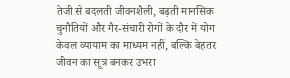तेजी से बदलती जीवनशैली, बढ़ती मानसिक चुनौतियों और गैर-संचारी रोगों के दौर में योग केवल व्यायाम का माध्यम नहीं, बल्कि बेहतर जीवन का सूत्र बनकर उभरा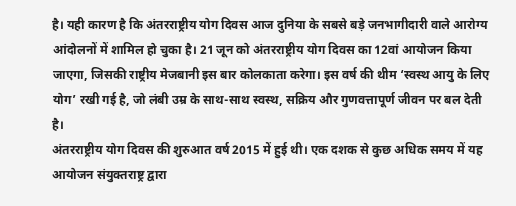है। यही कारण है कि अंतरराष्ट्रीय योग दिवस आज दुनिया के सबसे बड़े जनभागीदारी वाले आरोग्य आंदोलनों में शामिल हो चुका है। 21 जून को अंतरराष्ट्रीय योग दिवस का 12वां आयोजन किया जाएगा, जिसकी राष्ट्रीय मेजबानी इस बार कोलकाता करेगा। इस वर्ष की थीम ‘स्वस्थ आयु के लिए योग’ रखी गई है, जो लंबी उम्र के साथ-साथ स्वस्थ, सक्रिय और गुणवत्तापूर्ण जीवन पर बल देती है।
अंतरराष्ट्रीय योग दिवस की शुरुआत वर्ष 2015 में हुई थी। एक दशक से कुछ अधिक समय में यह आयोजन संयुक्तराष्ट्र द्वारा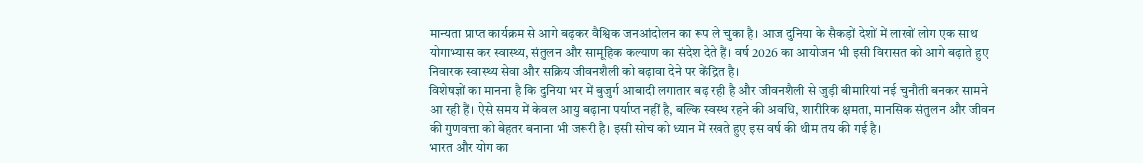मान्यता प्राप्त कार्यक्रम से आगे बढ़कर वैश्विक जनआंदोलन का रूप ले चुका है। आज दुनिया के सैकड़ों देशों में लाखों लोग एक साथ योगाभ्यास कर स्वास्थ्य, संतुलन और सामूहिक कल्याण का संदेश देते हैं। वर्ष 2026 का आयोजन भी इसी विरासत को आगे बढ़ाते हुए निवारक स्वास्थ्य सेवा और सक्रिय जीवनशैली को बढ़ावा देने पर केंद्रित है।
विशेषज्ञों का मानना है कि दुनिया भर में बुजुर्ग आबादी लगातार बढ़ रही है और जीवनशैली से जुड़ी बीमारियां नई चुनौती बनकर सामने आ रही हैं। ऐसे समय में केवल आयु बढ़ाना पर्याप्त नहीं है, बल्कि स्वस्थ रहने की अवधि, शारीरिक क्षमता, मानसिक संतुलन और जीवन की गुणवत्ता को बेहतर बनाना भी जरूरी है। इसी सोच को ध्यान में रखते हुए इस वर्ष की थीम तय की गई है।
भारत और योग का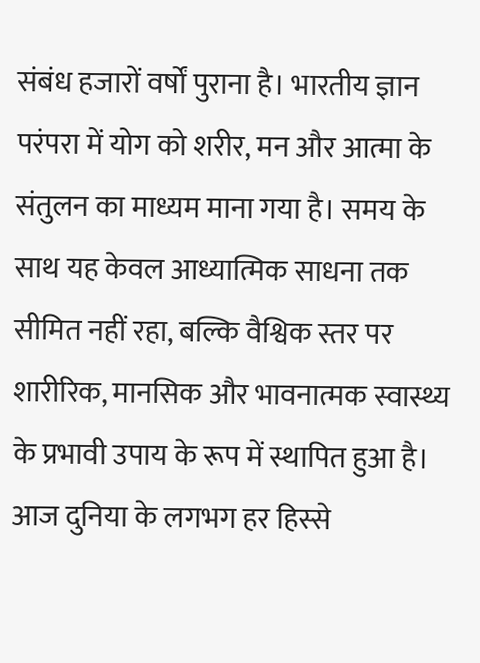संबंध हजारों वर्षों पुराना है। भारतीय ज्ञान परंपरा में योग को शरीर, मन और आत्मा के संतुलन का माध्यम माना गया है। समय के साथ यह केवल आध्यात्मिक साधना तक सीमित नहीं रहा, बल्कि वैश्विक स्तर पर शारीरिक, मानसिक और भावनात्मक स्वास्थ्य के प्रभावी उपाय के रूप में स्थापित हुआ है। आज दुनिया के लगभग हर हिस्से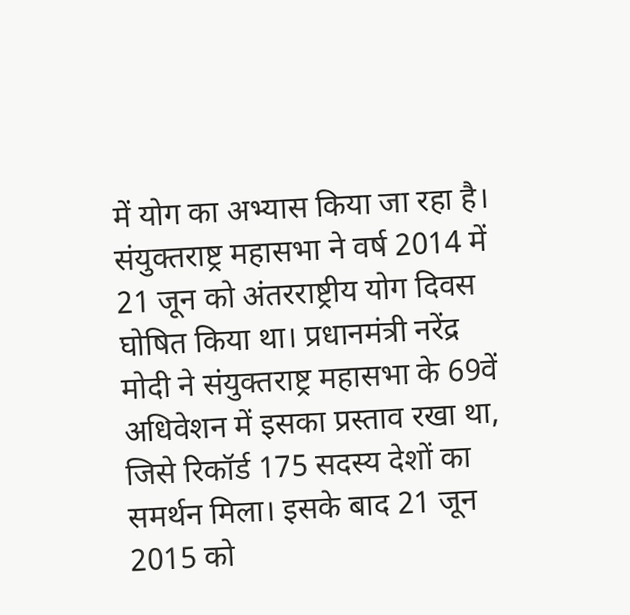में योग का अभ्यास किया जा रहा है।
संयुक्तराष्ट्र महासभा ने वर्ष 2014 में 21 जून को अंतरराष्ट्रीय योग दिवस घोषित किया था। प्रधानमंत्री नरेंद्र मोदी ने संयुक्तराष्ट्र महासभा के 69वें अधिवेशन में इसका प्रस्ताव रखा था, जिसे रिकॉर्ड 175 सदस्य देशों का समर्थन मिला। इसके बाद 21 जून 2015 को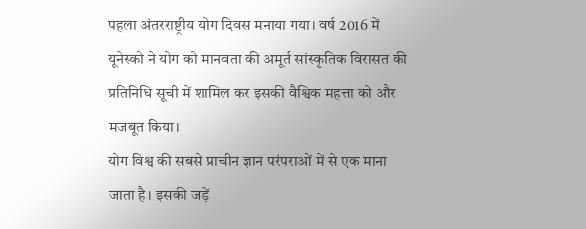पहला अंतरराष्ट्रीय योग दिवस मनाया गया। वर्ष 2016 में यूनेस्को ने योग को मानवता की अमूर्त सांस्कृतिक विरासत की प्रतिनिधि सूची में शामिल कर इसकी वैश्विक महत्ता को और मजबूत किया।
योग विश्व की सबसे प्राचीन ज्ञान परंपराओं में से एक माना जाता है। इसकी जड़ें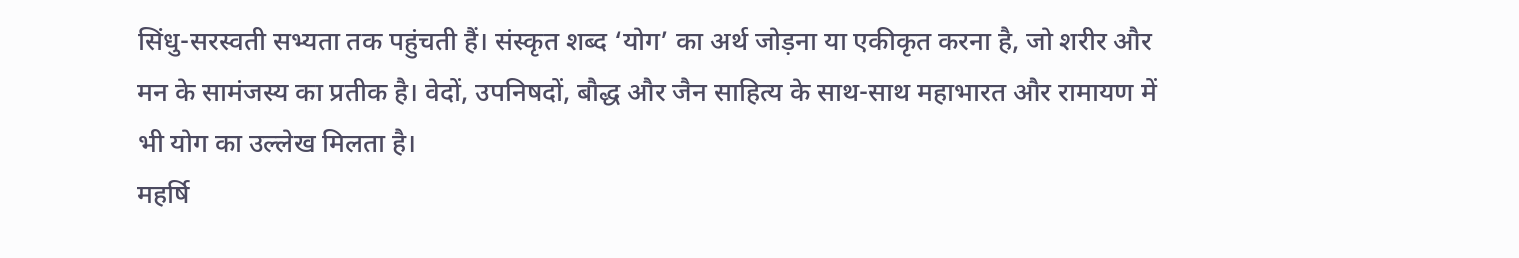सिंधु-सरस्वती सभ्यता तक पहुंचती हैं। संस्कृत शब्द ‘योग’ का अर्थ जोड़ना या एकीकृत करना है, जो शरीर और मन के सामंजस्य का प्रतीक है। वेदों, उपनिषदों, बौद्ध और जैन साहित्य के साथ-साथ महाभारत और रामायण में भी योग का उल्लेख मिलता है।
महर्षि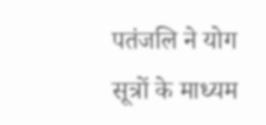पतंजलि ने योग सूत्रों के माध्यम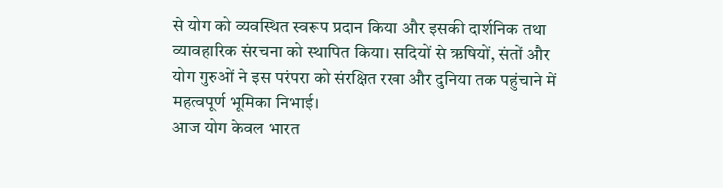से योग को व्यवस्थित स्वरूप प्रदान किया और इसकी दार्शनिक तथा व्यावहारिक संरचना को स्थापित किया। सदियों से ऋषियों, संतों और योग गुरुओं ने इस परंपरा को संरक्षित रखा और दुनिया तक पहुंचाने में महत्वपूर्ण भूमिका निभाई।
आज योग केवल भारत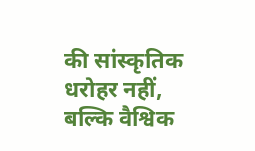की सांस्कृतिक धरोहर नहीं, बल्कि वैश्विक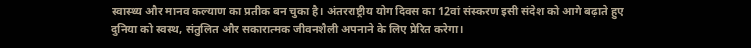स्वास्थ्य और मानव कल्याण का प्रतीक बन चुका है। अंतरराष्ट्रीय योग दिवस का 12वां संस्करण इसी संदेश को आगे बढ़ाते हुए दुनिया को स्वस्थ, संतुलित और सकारात्मक जीवनशैली अपनाने के लिए प्रेरित करेगा।